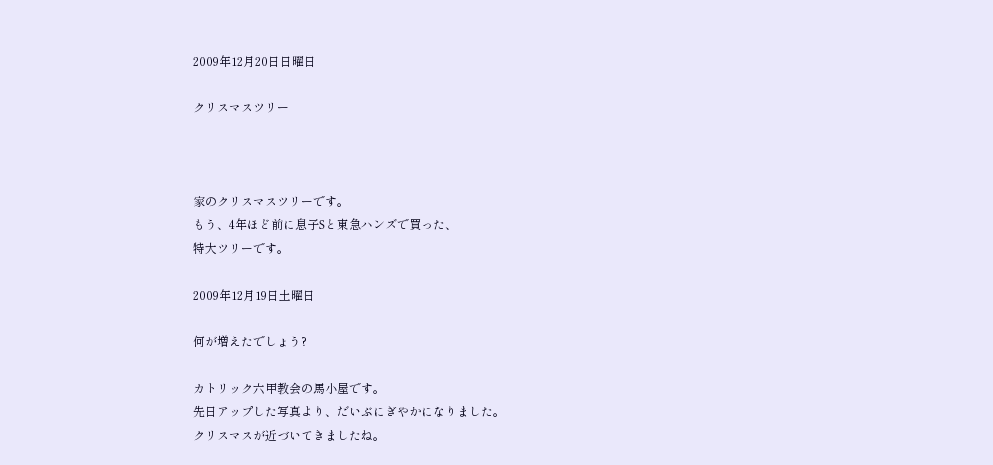2009年12月20日日曜日

クリスマスツリー



家のクリスマスツリーです。
もう、4年ほど前に息子Sと東急ハンズで買った、
特大ツリーです。

2009年12月19日土曜日

何が増えたでしょう?

カトリック六甲教会の馬小屋です。
先日アップした写真より、だいぶにぎやかになりました。
クリスマスが近づいてきましたね。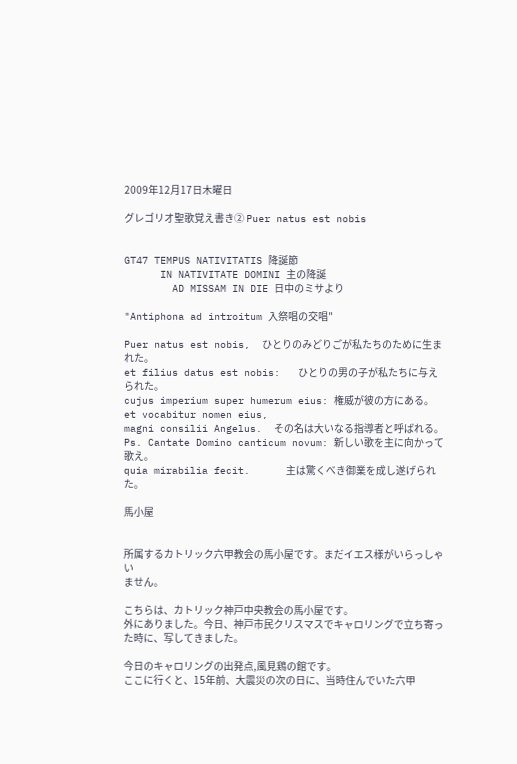2009年12月17日木曜日

グレゴリオ聖歌覚え書き② Puer natus est nobis


GT47 TEMPUS NATIVITATIS 降誕節
      IN NATIVITATE DOMINI 主の降誕
        AD MISSAM IN DIE 日中のミサより

"Antiphona ad introitum 入祭唱の交唱"

Puer natus est nobis,  ひとりのみどりごが私たちのために生まれた。
et filius datus est nobis:   ひとりの男の子が私たちに与えられた。
cujus imperium super humerum eius: 権威が彼の方にある。
et vocabitur nomen eius,
magni consilii Angelus.  その名は大いなる指導者と呼ばれる。
Ps. Cantate Domino canticum novum: 新しい歌を主に向かって歌え。
quia mirabilia fecit.      主は驚くべき御業を成し遂げられた。

馬小屋


所属するカトリック六甲教会の馬小屋です。まだイエス様がいらっしゃい
ません。

こちらは、カトリック神戸中央教会の馬小屋です。
外にありました。今日、神戸市民クリスマスでキャロリングで立ち寄った時に、写してきました。

今日のキャロリングの出発点,風見鶏の館です。
ここに行くと、15年前、大震災の次の日に、当時住んでいた六甲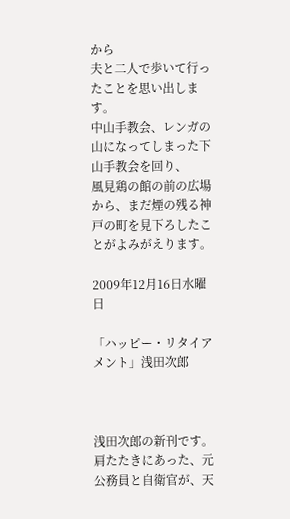から
夫と二人で歩いて行ったことを思い出します。
中山手教会、レンガの山になってしまった下山手教会を回り、
風見鶏の館の前の広場から、まだ煙の残る神戸の町を見下ろしたことがよみがえります。

2009年12月16日水曜日

「ハッピー・リタイアメント」浅田次郎



浅田次郎の新刊です。
肩たたきにあった、元公務員と自衛官が、天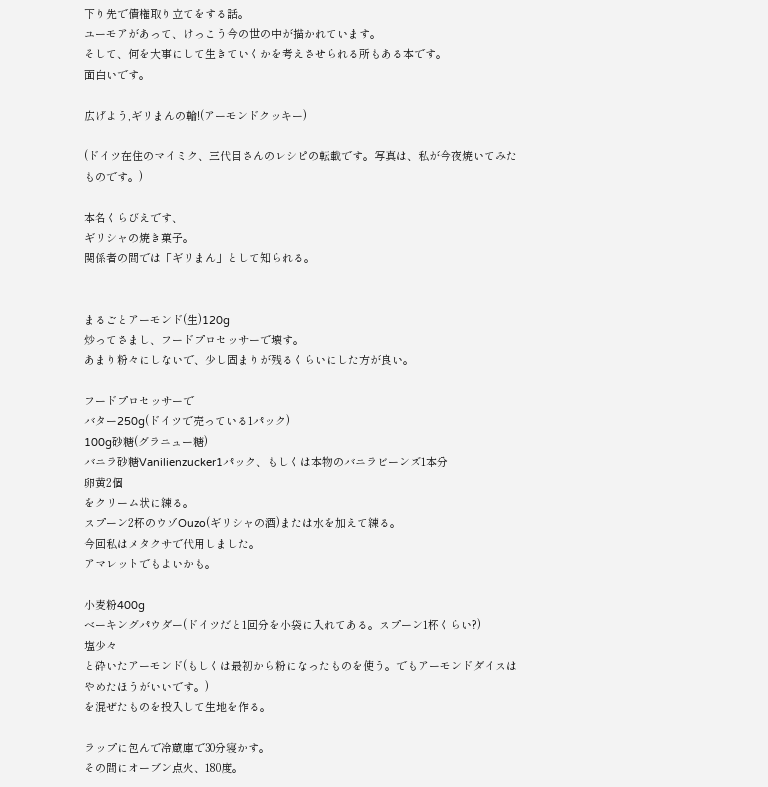下り先で債権取り立てをする話。
ユーモアがあって、けっこう今の世の中が描かれています。
そして、何を大事にして生きていくかを考えさせられる所もある本です。
面白いです。

広げよう,ギリまんの輪!(アーモンドクッキー)

(ドイツ在住のマイミク、三代目さんのレシピの転載です。写真は、私が今夜焼いてみたものです。)

本名くらびえです、
ギリシャの焼き菓子。
関係者の間では「ギリまん」として知られる。


まるごとアーモンド(生)120g
炒ってさまし、フードプロセッサーで壊す。
あまり粉々にしないで、少し固まりが残るくらいにした方が良い。

フードプロセッサーで
バター250g(ドイツで売っている1パック)
100g砂糖(グラニュー糖)
バニラ砂糖Vanilienzucker1パック、もしくは本物のバニラビーンズ1本分
卵黄2個
をクリーム状に練る。
スプーン2杯のウゾOuzo(ギリシャの酒)または水を加えて練る。
今回私はメタクサで代用しました。
アマレットでもよいかも。

小麦粉400g
ベーキングパウダー(ドイツだと1回分を小袋に入れてある。スプーン1杯くらい?)
塩少々
と砕いたアーモンド(もしくは最初から粉になったものを使う。でもアーモンドダイスはやめたほうがいいです。)
を混ぜたものを投入して生地を作る。

ラップに包んで冷蔵庫で30分寝かす。
その間にオーブン点火、180度。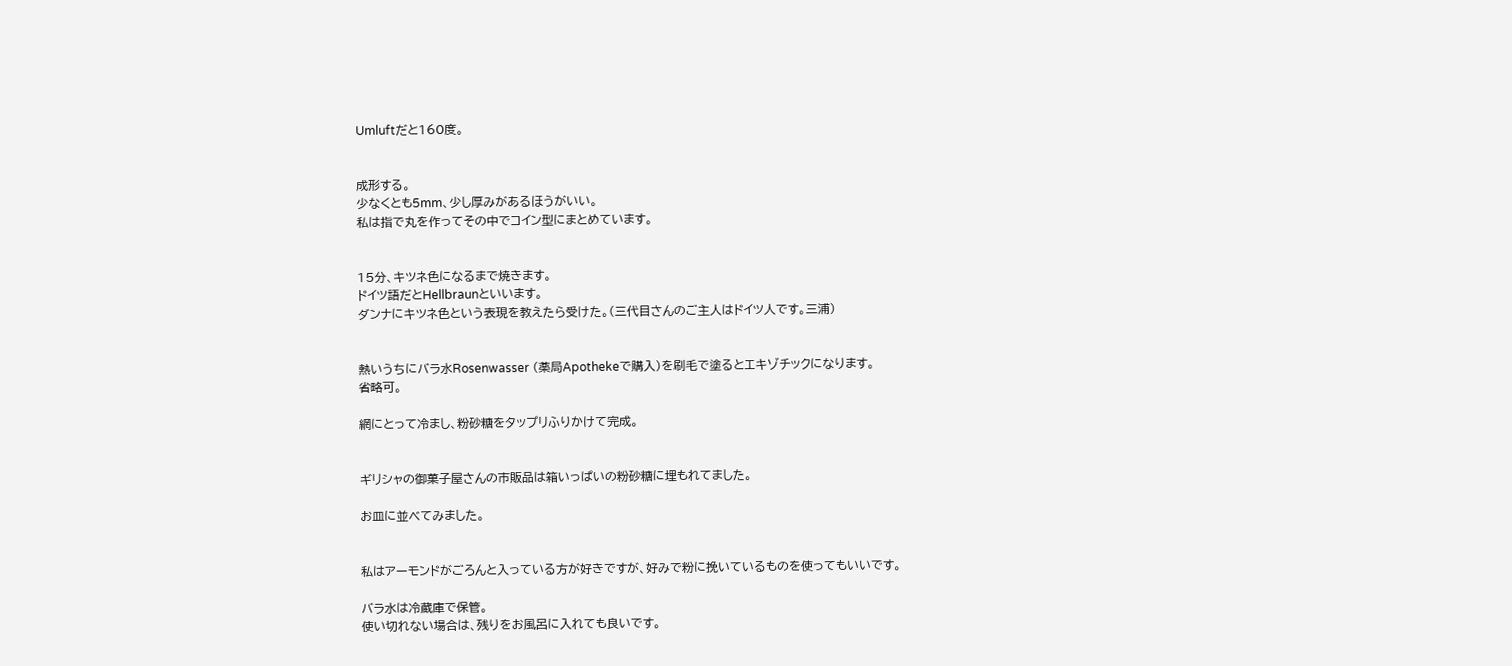Umluftだと160度。


成形する。
少なくとも5mm、少し厚みがあるほうがいい。
私は指で丸を作ってその中でコイン型にまとめています。


15分、キツネ色になるまで焼きます。
ドイツ語だとHellbraunといいます。
ダンナにキツネ色という表現を教えたら受けた。(三代目さんのご主人はドイツ人です。三浦)


熱いうちにバラ水Rosenwasser (薬局Apothekeで購入)を刷毛で塗るとエキゾチックになります。
省略可。

網にとって冷まし、粉砂糖をタップリふりかけて完成。


ギリシャの御菓子屋さんの市販品は箱いっぱいの粉砂糖に埋もれてました。

お皿に並べてみました。


私はアーモンドがごろんと入っている方が好きですが、好みで粉に挽いているものを使ってもいいです。

バラ水は冷蔵庫で保管。
使い切れない場合は、残りをお風呂に入れても良いです。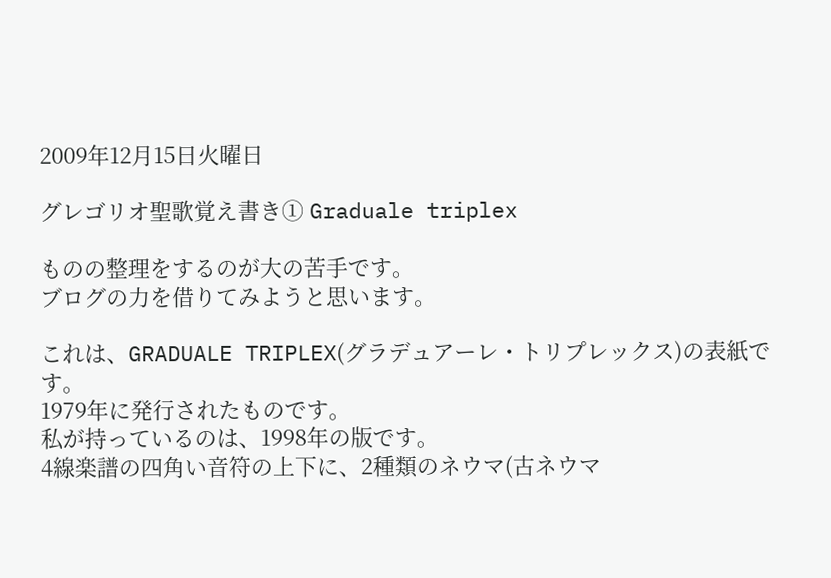2009年12月15日火曜日

グレゴリオ聖歌覚え書き① Graduale triplex

ものの整理をするのが大の苦手です。
ブログの力を借りてみようと思います。

これは、GRADUALE TRIPLEX(グラデュアーレ・トリプレックス)の表紙です。
1979年に発行されたものです。
私が持っているのは、1998年の版です。
4線楽譜の四角い音符の上下に、2種類のネウマ(古ネウマ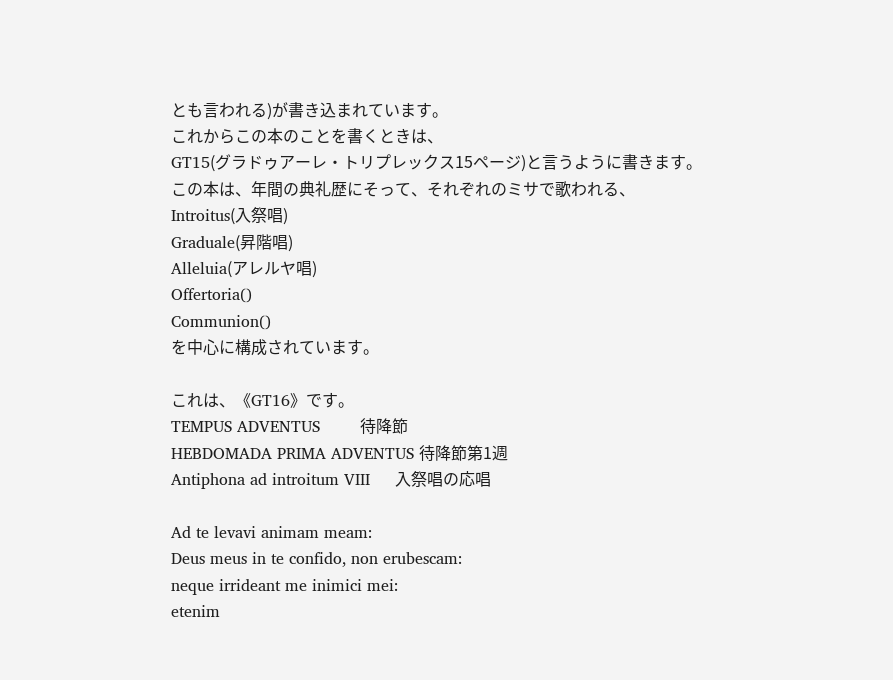とも言われる)が書き込まれています。
これからこの本のことを書くときは、
GT15(グラドゥアーレ・トリプレックス15ページ)と言うように書きます。
この本は、年間の典礼歴にそって、それぞれのミサで歌われる、
Introitus(入祭唱)
Graduale(昇階唱)
Alleluia(アレルヤ唱)
Offertoria()
Communion()
を中心に構成されています。

これは、《GT16》です。
TEMPUS ADVENTUS        待降節
HEBDOMADA PRIMA ADVENTUS 待降節第1週
Antiphona ad introitum VIII     入祭唱の応唱

Ad te levavi animam meam:
Deus meus in te confido, non erubescam:
neque irrideant me inimici mei:
etenim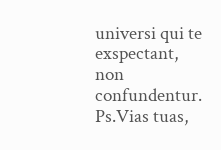universi qui te exspectant,
non confundentur.
Ps.Vias tuas,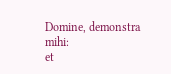Domine, demonstra mihi:
et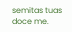semitas tuas doce me.